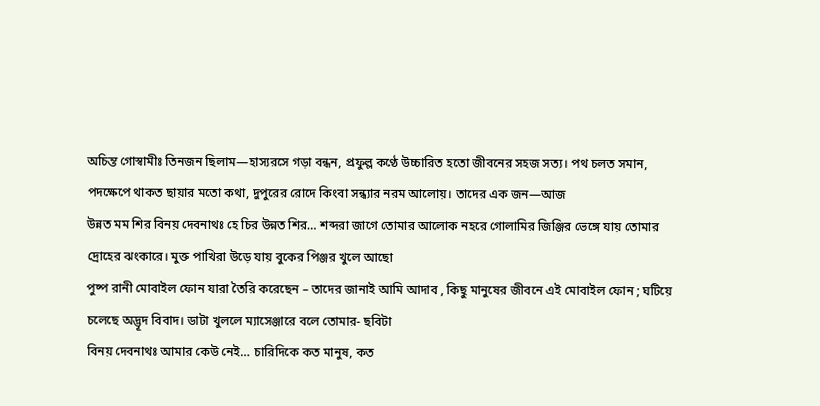অচিন্ত গোস্বামীঃ তিনজন ছিলাম—হাস্যরসে গড়া বন্ধন, প্রফুল্ল কণ্ঠে উচ্চারিত হতো জীবনের সহজ সত্য। পথ চলত সমান, পদক্ষেপে থাকত ছায়ার মতো কথা, দুপুরের রোদে কিংবা সন্ধ্যার নরম আলোয়। তাদের এক জন—আজ
উন্নত মম শির বিনয় দেবনাথঃ হে চির উন্নত শির… শব্দরা জাগে তোমার আলোক নহরে গোলামির জিঞ্জির ভেঙ্গে যায় তোমার দ্রোহের ঝংকারে। মুক্ত পাখিরা উড়ে যায় বুকের পিঞ্জর খুলে আছো
পুষ্প রানী মোবাইল ফোন যারা তৈরি করেছেন – তাদের জানাই আমি আদাব , কিছু মানুষের জীবনে এই মোবাইল ফোন ; ঘটিয়ে চলেছে অদ্ভূদ বিবাদ। ডাটা খুললে ম্যাসেঞ্জারে বলে তোমার- ছবিটা
বিনয় দেবনাথঃ আমার কেউ নেই… চারিদিকে কত মানুষ, কত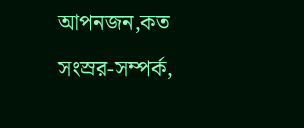আপনজন,কত সংস্রর-সম্পর্ক,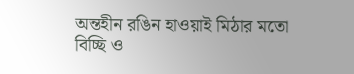অন্তহীন রঙিন হাওয়াই মিঠার মতো বিচ্ছি ও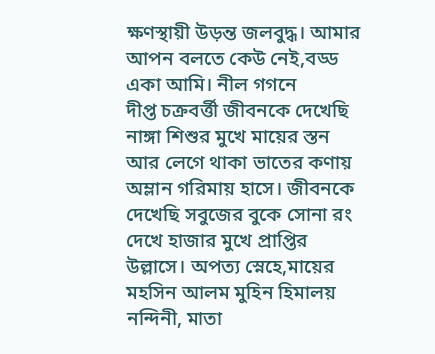ক্ষণস্থায়ী উড়ন্ত জলবুদ্ধ। আমার আপন বলতে কেউ নেই,বড্ড একা আমি। নীল গগনে
দীপ্ত চক্রবর্ত্তী জীবনকে দেখেছি নাঙ্গা শিশুর মুখে মায়ের স্তন আর লেগে থাকা ভাতের কণায় অম্লান গরিমায় হাসে। জীবনকে দেখেছি সবুজের বুকে সোনা রং দেখে হাজার মুখে প্রাপ্তির উল্লাসে। অপত্য স্নেহে,মায়ের
মহসিন আলম মুহিন হিমালয় নন্দিনী, মাতা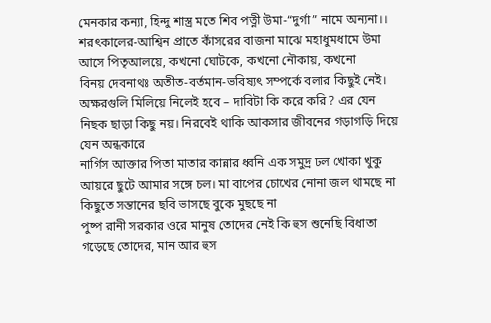মেনকার কন্যা, হিন্দু শাস্ত্র মতে শিব পত্নী উমা-“দুর্গা” নামে অন্যনা।। শরৎকালের-আশ্বিন প্রাতে কাঁসরের বাজনা মাঝে মহাধুমধামে উমা আসে পিতৃআলয়ে, কখনো ঘোটকে, কখনো নৌকায়, কখনো
বিনয় দেবনাথঃ অতীত-বর্তমান-ভবিষ্যৎ সম্পর্কে বলার কিছুই নেই। অক্ষরগুলি মিলিয়ে নিলেই হবে – দাবিটা কি করে করি? এর যেন নিছক ছাড়া কিছু নয়। নিরবেই থাকি আকসার জীবনের গড়াগড়ি দিয়ে যেন অন্ধকারে
নার্গিস আক্তার পিতা মাতার কান্নার ধ্বনি এক সমুদ্র ঢল খোকা খুকু আয়রে ছুটে আমার সঙ্গে চল। মা বাপের চোখের নোনা জল থামছে না কিছুতে সন্তানের ছবি ভাসছে বুকে মুছছে না
পুষ্প রানী সরকার ওরে মানুষ তোদের নেই কি হুস শুনেছি বিধাতা গড়েছে তোদের, মান আর হুস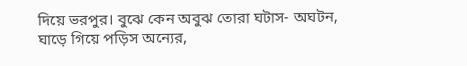দিয়ে ভরপুর। বুঝে কেন অবুঝ তোরা ঘটাস- অঘটন, ঘাড়ে গিয়ে পড়িস অন্যের,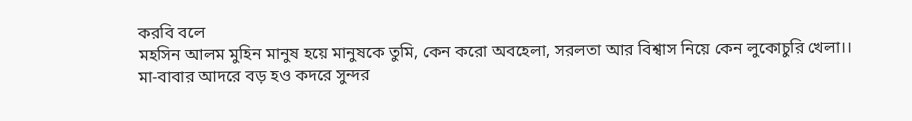করবি বলে
মহসিন আলম মুহিন মানুষ হয়ে মানুষকে তুমি, কেন করো অবহেলা, সরলতা আর বিশ্বাস নিয়ে কেন লুকোচুরি খেলা।। মা-বাবার আদরে বড় হও কদরে সুন্দর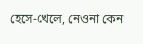হেসে-খেলে, নেওনা কেন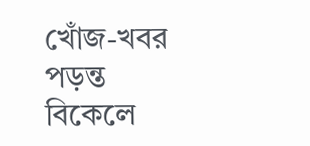খোঁজ-খবর পড়ন্ত বিকেলে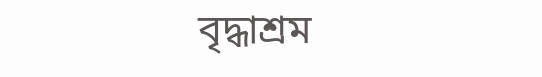বৃদ্ধাশ্রম